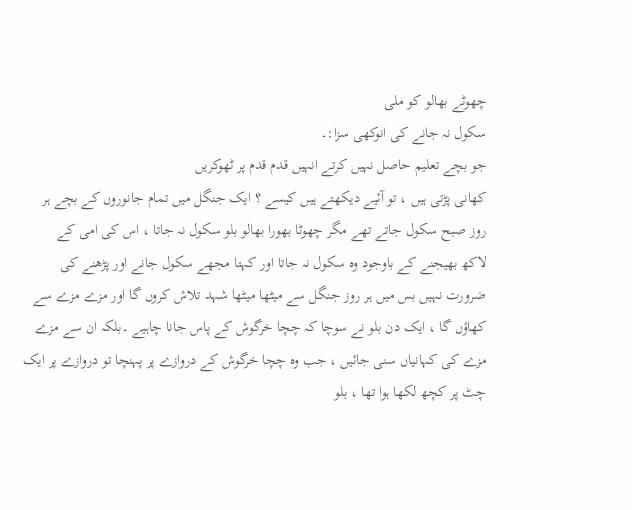چھوٹے بھالو کو ملی
سکول نہ جانے کی انوکھی سزا:۔
جو بچے تعلیم حاصل نہیں کرتے انہیں قدم قدم پر ٹھوکریں
کھانی پڑتی ہیں ، تو آئیے دیکھتے ہیں کیسے ؟ ایک جنگل میں تمام جانوروں کے بچے ہر
روز صبح سکول جاتے تھے مگر چھوٹا بھورا بھالو بلو سکول نہ جاتا ، اس کی امی کے
لاکھ بھیجنے کے باوجود وہ سکول نہ جاتا اور کہتا مجھے سکول جانے اور پڑھنے کی
ضرورت نہیں بس میں ہر روز جنگل سے میٹھا میٹھا شہد تلاش کروں گا اور مزے مزے سے
کھاؤں گا ، ایک دن بلو نے سوچا کہ چچا خرگوش کے پاس جانا چاہیے ۔بلکہ ان سے مزے
مزے کی کہانیاں سنی جائیں ، جب وہ چچا خرگوش کے دروازے پر پہنچا تو دروازے پر ایک
چٹ پر کچھ لکھا ہوا تھا ، بلو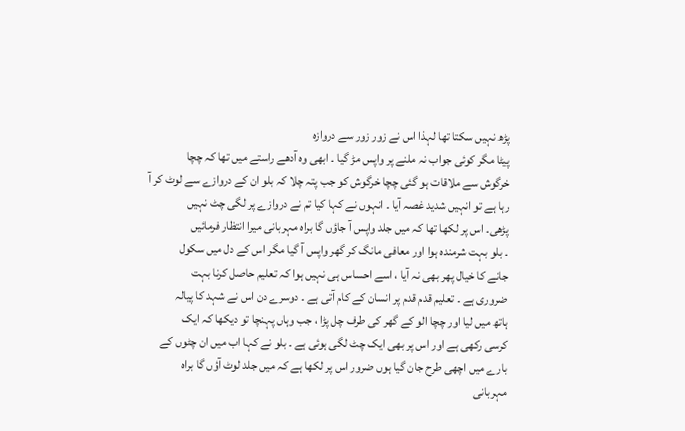پڑھ نہیں سکتا تھا لہذا اس نے زور زور سے دروازہ
پیٹا مگر کوئی جواب نہ ملنے پر واپس مڑ گیا ۔ ابھی وہ آدھے راستے میں تھا کہ چچا
خرگوش سے ملاقات ہو گئی چچا خرگوش کو جب پتہ چلا کہ بلو ان کے دروازے سے لوٹ کر آ
رہا ہے تو انہیں شدید غصہ آیا ۔ انہوں نے کہا کیا تم نے دروازے پر لگی چٹ نہیں
پڑھی۔ اس پر لکھا تھا کہ میں جلد واپس آ جاؤں گا براہ مہربانی میرا انتظار فرمائیں
۔ بلو بہت شرمندہ ہوا اور معافی مانگ کر گھر واپس آ گیا مگر اس کے دل میں سکول
جانے کا خیال پھر بھی نہ آیا ، اسے احساس ہی نہیں ہوا کہ تعلیم حاصل کرنا بہت
ضروری ہے ۔ تعلیم قدم قدم پر انسان کے کام آتی ہے ۔ دوسرے دن اس نے شہد کا پیالہ
ہاتھ میں لیا اور چچا الو کے گھر کی طرف چل پڑا ، جب وہاں پہنچا تو دیکھا کہ ایک
کرسی رکھی ہے اور اس پر بھی ایک چٹ لگی ہوئی ہے ۔ بلو نے کہا اب میں ان چٹوں کے
بارے میں اچھی طرح جان گیا ہوں ضرور اس پر لکھا ہے کہ میں جلد لوٹ آؤں گا براہ
مہربانی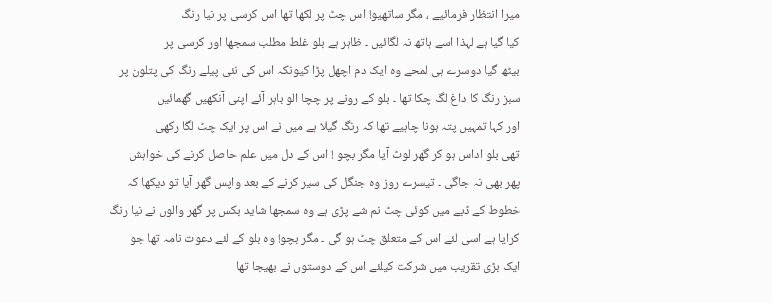میرا انتظار فرمائیے ، مگر ساتھیو! اس چٹ پر لکھا تھا اس کرسی پر نیا رنگ
کیا گیا ہے لہذا اسے ہاتھ نہ لگائیں ۔ ظاہر ہے بلو غلط مطلب سمجھا اور کرسی پر
بیٹھ گیا دوسرے ہی لمحے وہ ایک دم اچھل پڑا کیونکہ اس کی نئی پیلے رنگ کی پتلون پر
سبز رنگ کا داغ لگ چکا تھا ۔ بلو کے رونے پر چچا الو باہر آئے اپنی آنکھیں گھمائیں
اور کہا تمہیں پتہ ہونا چاہیے تھا کہ رنگ گیلا ہے میں نے اس پر ایک چٹ لگا رکھی
تھی بلو اداس ہو کر گھر لوٹ آیا مگر بچو ! اس کے دل میں علم حاصل کرنے کی خواہش
پھر بھی نہ جاگی ۔ تیسرے روز وہ جنگل کی سیر کرنے کے بعد واپس گھر آیا تو دیکھا کہ
خطوط کے ڈبے میں کوئی چٹ نم شے پڑی ہے وہ سمجھا شاید بکس پر گھر والوں نے نیا رنگ
کرایا ہے اسی لئے اس کے متعلق چٹ ہو گی ۔ مگر بچو! وہ بلو کے لئے دعوت نامہ تھا جو
ایک بڑی تقریب میں شرکت کیلئے اس کے دوستوں نے بھیجا تھا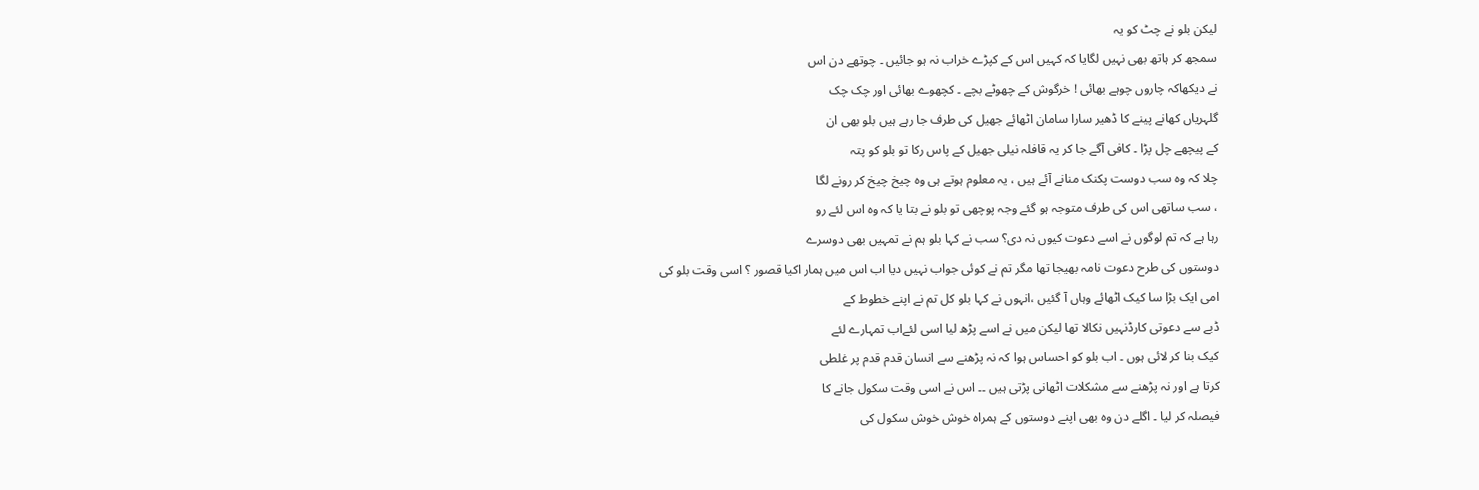لیکن بلو نے چٹ کو یہ
سمجھ کر ہاتھ بھی نہیں لگایا کہ کہیں اس کے کپڑے خراب نہ ہو جائیں ۔ چوتھے دن اس
نے دیکھاکہ چاروں چوہے بھائی ! خرگوش کے چھوٹے بچے ۔ کچھوے بھائی اور چک چک
گلہریاں کھانے پینے کا ڈھیر سارا سامان اٹھائے جھیل کی طرف جا رہے ہیں بلو بھی ان
کے پیچھے چل پڑا ۔ کافی آگے جا کر یہ قافلہ نیلی جھیل کے پاس رکا تو بلو کو پتہ
چلا کہ وہ سب دوست پکنک منانے آئے ہیں ، یہ معلوم ہوتے ہی وہ چیخ چیخ کر رونے لگا
، سب ساتھی اس کی طرف متوجہ ہو گئے وجہ پوچھی تو بلو نے بتا یا کہ وہ اس لئے رو
رہا ہے کہ تم لوگوں نے اسے دعوت کیوں نہ دی؟ سب نے کہا بلو ہم نے تمہیں بھی دوسرے
دوستوں کی طرح دعوت نامہ بھیجا تھا مگر تم نے کوئی جواب نہیں دیا اب اس میں ہمار اکیا قصور ؟ اسی وقت بلو کی
امی ایک بڑا سا کیک اٹھائے وہاں آ گئیں ،انہوں نے کہا بلو کل تم نے اپنے خطوط کے
ڈبے سے دعوتی کارڈنہیں نکالا تھا لیکن میں نے اسے پڑھ لیا اسی لئےاب تمہارے لئے
کیک بنا کر لائی ہوں ۔ اب بلو کو احساس ہوا کہ نہ پڑھنے سے انسان قدم قدم پر غلطی
کرتا ہے اور نہ پڑھنے سے مشکلات اٹھانی پڑتی ہیں ۔۔ اس نے اسی وقت سکول جانے کا
فیصلہ کر لیا ۔ اگلے دن وہ بھی اپنے دوستوں کے ہمراہ خوش خوش سکول کی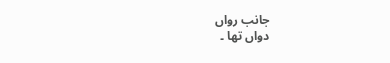جانب رواں
دواں تھا ۔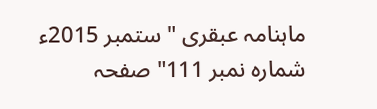ماہنامہ عبقری " ستمبر 2015ء شمارہ نمبر 111" صفحہ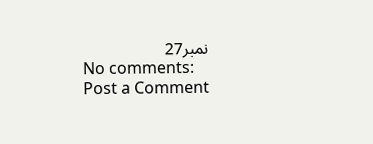نمبر27
No comments:
Post a Comment